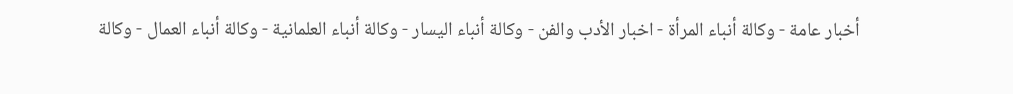أخبار عامة - وكالة أنباء المرأة - اخبار الأدب والفن - وكالة أنباء اليسار - وكالة أنباء العلمانية - وكالة أنباء العمال - وكالة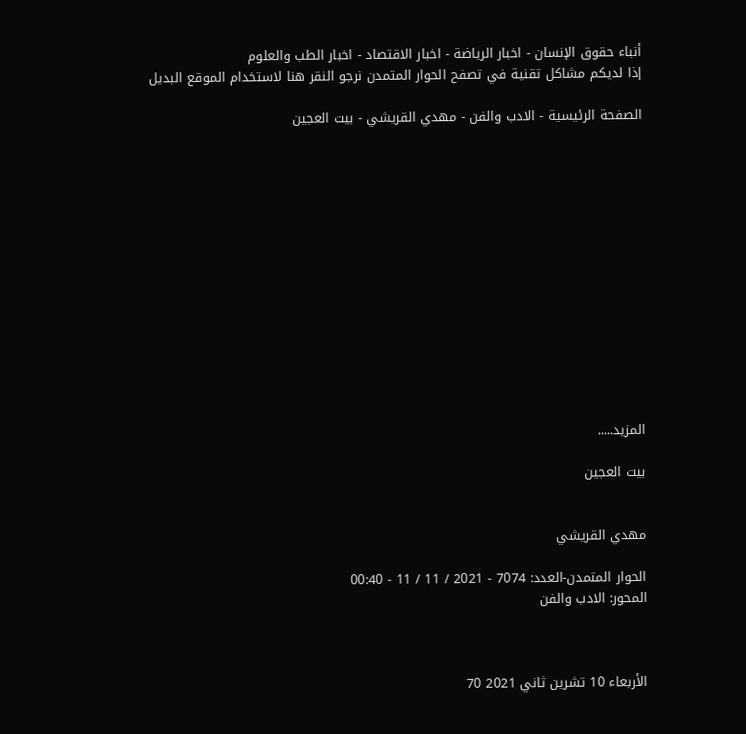أنباء حقوق الإنسان - اخبار الرياضة - اخبار الاقتصاد - اخبار الطب والعلوم
إذا لديكم مشاكل تقنية في تصفح الحوار المتمدن نرجو النقر هنا لاستخدام الموقع البديل

الصفحة الرئيسية - الادب والفن - مهدي القريشي - بيت العجين














المزيد.....

بيت العجين


مهدي القريشي

الحوار المتمدن-العدد: 7074 - 2021 / 11 / 11 - 00:40
المحور: الادب والفن



الأربعاء 10 تشرين ثاني 2021 70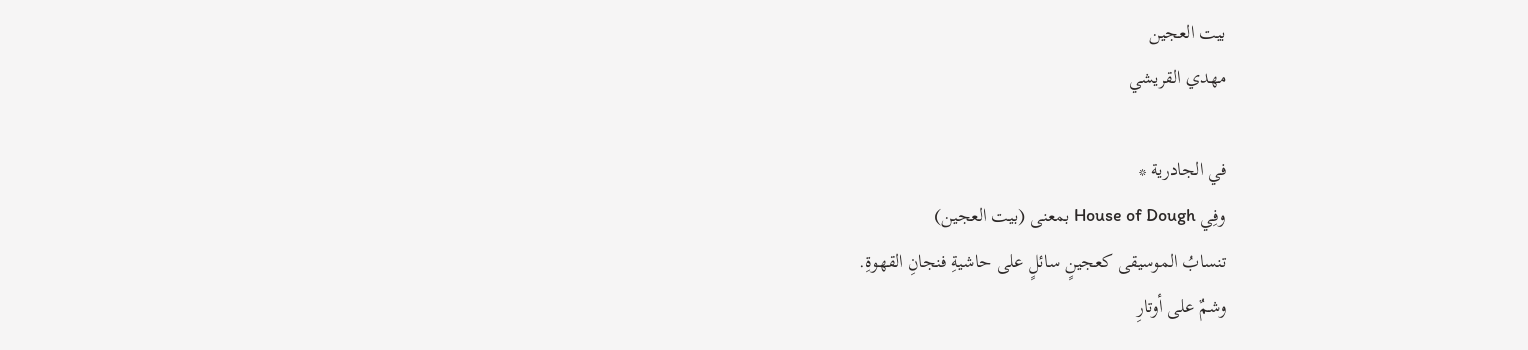بيت العجين
مهدي القريشي

في الجادرية *
وفِي House of Dough بمعنى (بيت العجين)
تنسابُ الموسيقى كعجينٍ سائلٍ على حاشيةِ فنجانِ القهوةِ.
وشمٌ على أوتارِ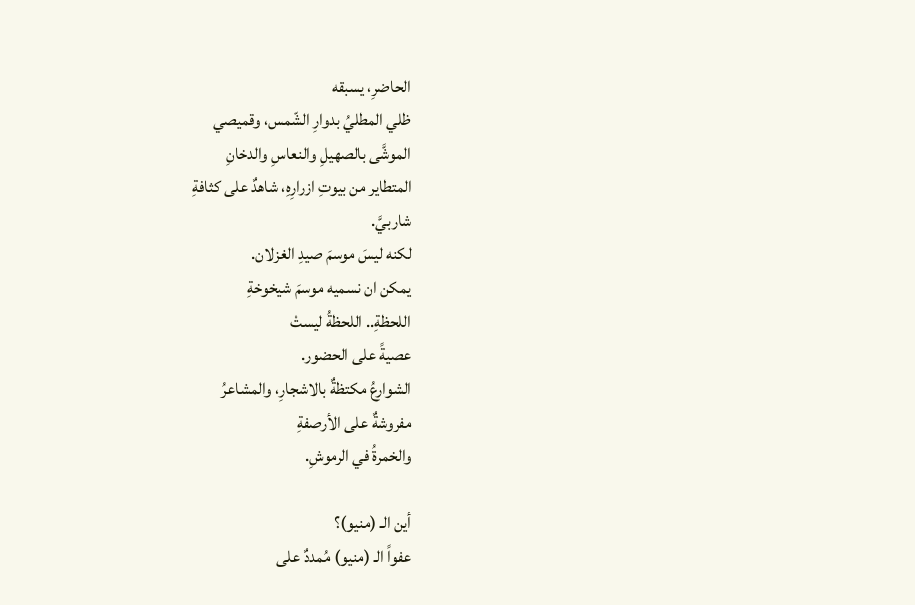الحاضرِ، يسبقه
ظلي المطليُ بدوارِ الشّمس، وقميصي
الموشَّى بالصهيلِ والنعاسِ والدخانِ
المتطاير من بيوتِ ازرارِهِ، شاهدٌ على كثافةِ
شاربيَّ.
لكنه ليسَ موسمَ صيدِ الغزلان.
يمكن ان نسميه موسمَ شيخوخةِ
اللحظةِ.. اللحظةُ ليستْ
عصيةً على الحضور.
الشوارعُ مكتظةٌ بالاشجارِ، والمشاعرُ
مفروشةٌ على الأرصفةِ
والخمرةُ في الرموشِ.

أين الـ (منيو)؟
عفواً الـ (منيو) مُمددٌ على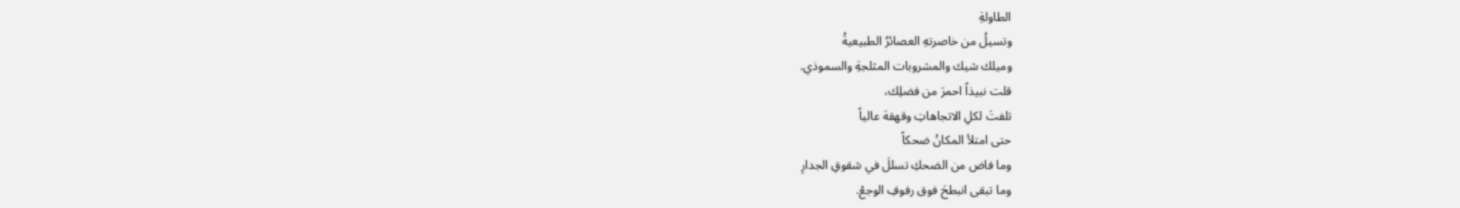الطاولةِ
وتسيلُ من خاصرتهِ العصائرُ الطبيعيةُ
وميلك شيك والمشروبات المثلجةِ والسموذي.
قلت نبيذاً احمرَ من فضلِك،
تلفتَ لكلِ الاتجاهاتِ وقهقهَ عالياً
حتى امتلأ المكانُ ضحكاً
وما فاض من الضحكِ تسللَ في شقوقِ الجدارِ
وما تبقى انبطحَ فوق رفوفِ الوجعْ.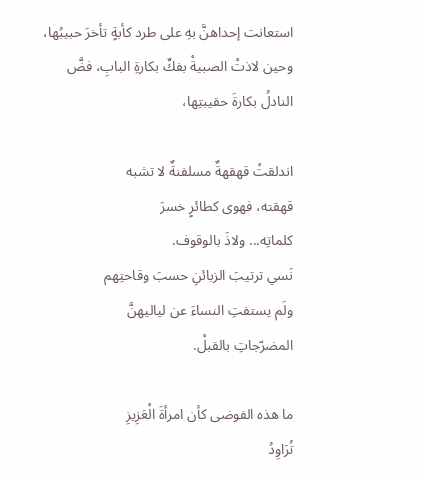استعانت إحداهنَّ بهِ على طرد كأبةٍ تأخرَ حبيبُها،
وحين لاذتْ الصبيةْ بفكِّ بكارةِ البابِ، فضَّ
النادلُ بكارةَ حقيبتِها،

اندلقتْ قهقهةٌ مسلفنةٌ لا تشبه
قهقته، فهوى كطائرٍ خسرَ
كلماتِه... ولاذَ بالوقوف.
نَسي ترتيبَ الزبائنِ حسبَ وقاحتِهم
ولَم يستفتِ النساءَ عن لياليهنَّ
المضرّجاتِ بالقبلْ.

ما هذه الفوضى كأن امرأةَ الْعَزِيزِ
تُرَاوِدُ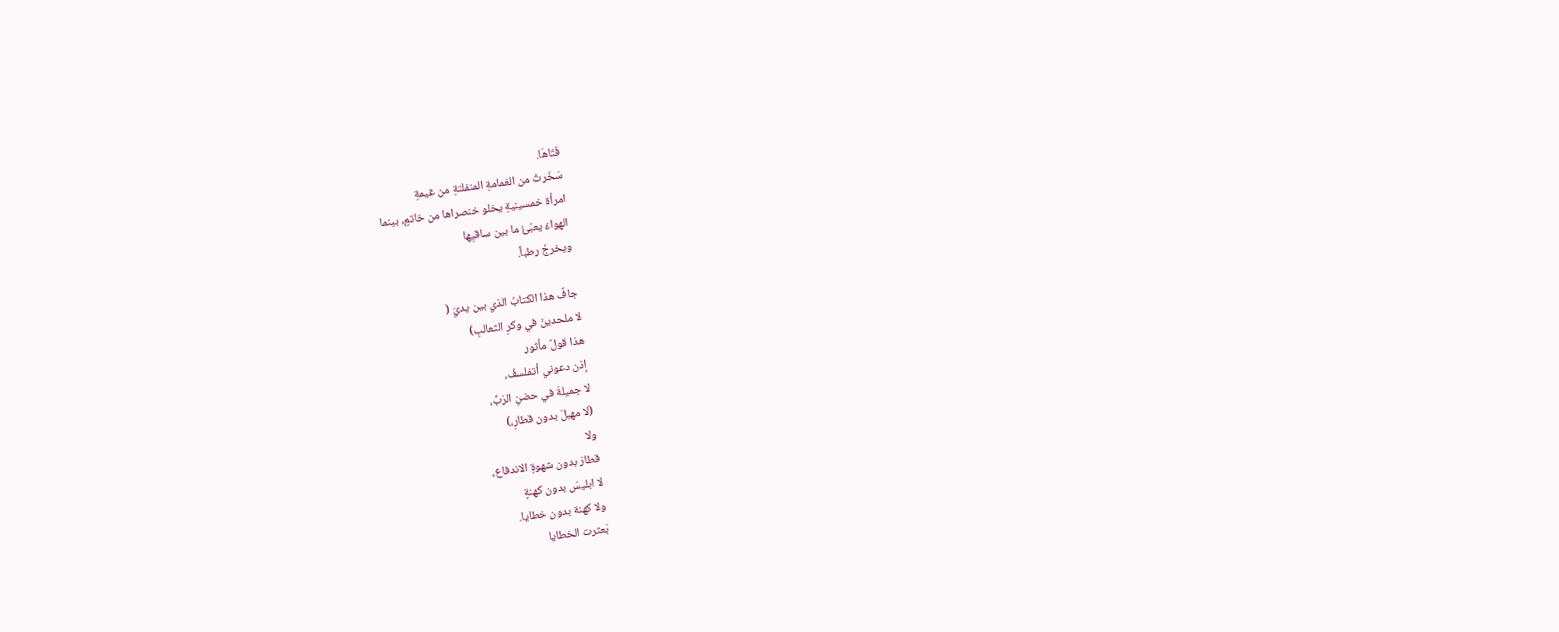فَتَاهَا.
سَخَرتُ من الغمامةِ المنفلتةِ من غيمةِ
امرأة خمسينيةِ يخلو خنصراها من خاتمٍ، بينما
الهواءُ يعبّئُ ما بين ساقيِها
ويخرجُ رطباً.

جافٌ هذا الكتابُ الذي بين يديَ (
لا ملحدينَ في وكرِ الثعالبِ)
هذا قولٌ مأثور
إذن دعوني أتفلسفُ،
لا جميلةَ في حضنِ الرَبِّ،
(لا مهبلَ بدون قطارِ،)
ولا
قطارَ بدون شهوةِ الاندفاع،
لا ابليسَ بدون كهنةٍ
ولا كهنة بدون خطايا.
بَعثرت الخطايا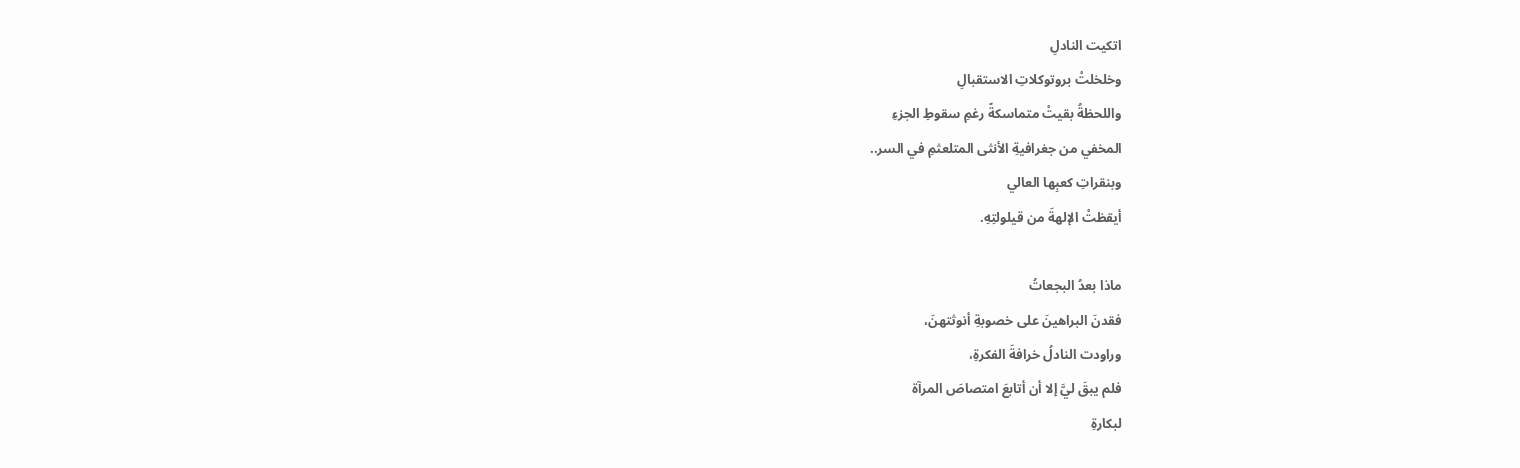اتكيت النادلِ
وخلخلتْ بروتوكلاتِ الاستقبالِ
واللحظةُ بقيتْ متماسكةً رغمِ سقوطِ الجزءِ
المخفي من جغرافيةِ الأنثى المتلعثمِ في السر..
وبنقراتِ كعبِها العالي
أيقظتْ الإلهةَ من قيلولتِهِ.

ماذا بعدُ البجعاتُ
فقدنَ البراهينَ على خصوبةِ أنوثتهنَ،
وراودت النادلُ خرافةَ الفكرةِ،
فلم يبقَ ليَّ إلا أن أتابعَ امتصاصَ المرآة
لبكارةِ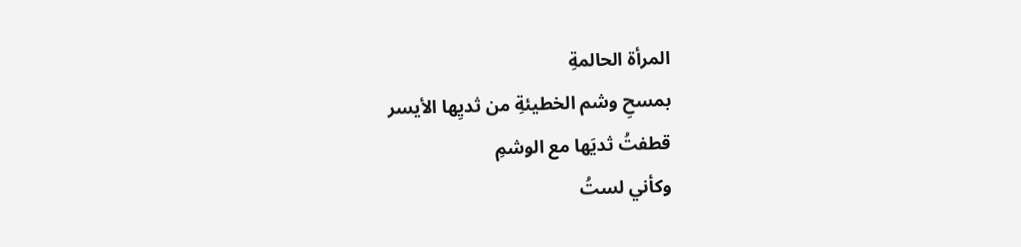المرأة الحالمةِ
بمسحِ وشم الخطيئةِ من ثديِها الأيسر
قطفتُ ثديَها مع الوشمِ
وكأني لستُ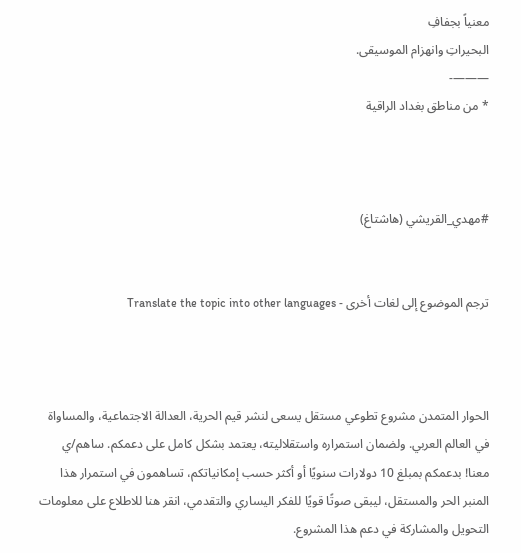معنياً بجفافِ
البحيراتِ وانهزام الموسيقى.
———-
* من مناطق بغداد الراقية



#مهدي_القريشي (هاشتاغ)


ترجم الموضوع إلى لغات أخرى - Translate the topic into other languages



الحوار المتمدن مشروع تطوعي مستقل يسعى لنشر قيم الحرية، العدالة الاجتماعية، والمساواة في العالم العربي. ولضمان استمراره واستقلاليته، يعتمد بشكل كامل على دعمكم. ساهم/ي معنا! بدعمكم بمبلغ 10 دولارات سنويًا أو أكثر حسب إمكانياتكم، تساهمون في استمرار هذا المنبر الحر والمستقل، ليبقى صوتًا قويًا للفكر اليساري والتقدمي، انقر هنا للاطلاع على معلومات التحويل والمشاركة في دعم هذا المشروع.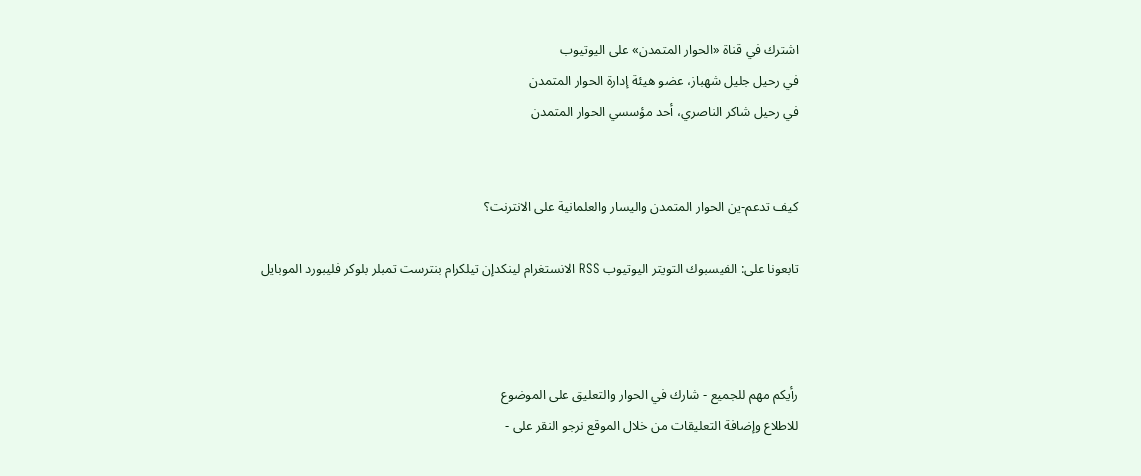اشترك في قناة «الحوار المتمدن» على اليوتيوب
في رحيل جليل شهباز، عضو هيئة إدارة الحوار المتمدن
في رحيل شاكر الناصري، أحد مؤسسي الحوار المتمدن


كيف تدعم-ين الحوار المتمدن واليسار والعلمانية على الانترنت؟

تابعونا على: الفيسبوك التويتر اليوتيوب RSS الانستغرام لينكدإن تيلكرام بنترست تمبلر بلوكر فليبورد الموبايل



رأيكم مهم للجميع - شارك في الحوار والتعليق على الموضوع
للاطلاع وإضافة التعليقات من خلال الموقع نرجو النقر على -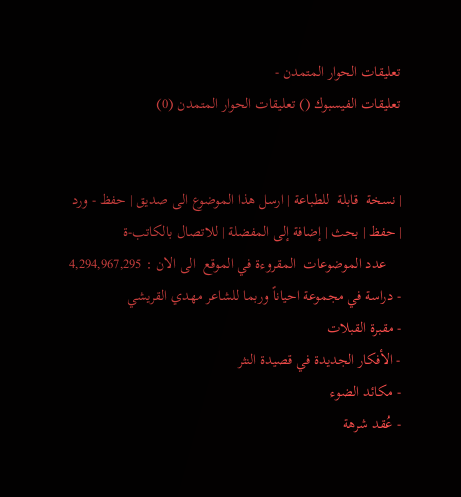تعليقات الحوار المتمدن -
تعليقات الفيسبوك () تعليقات الحوار المتمدن (0)


| نسخة  قابلة  للطباعة | ارسل هذا الموضوع الى صديق | حفظ - ورد
| حفظ | بحث | إضافة إلى المفضلة | للاتصال بالكاتب-ة
    عدد الموضوعات  المقروءة في الموقع  الى الان : 4,294,967,295
- دراسة في مجموعة احياناً وربما للشاعر مهدي القريشي
- مقبرة القبلات
- الأفكار الجديدة في قصيدة النثر
- مكائد الضوء
- عُقد شرهة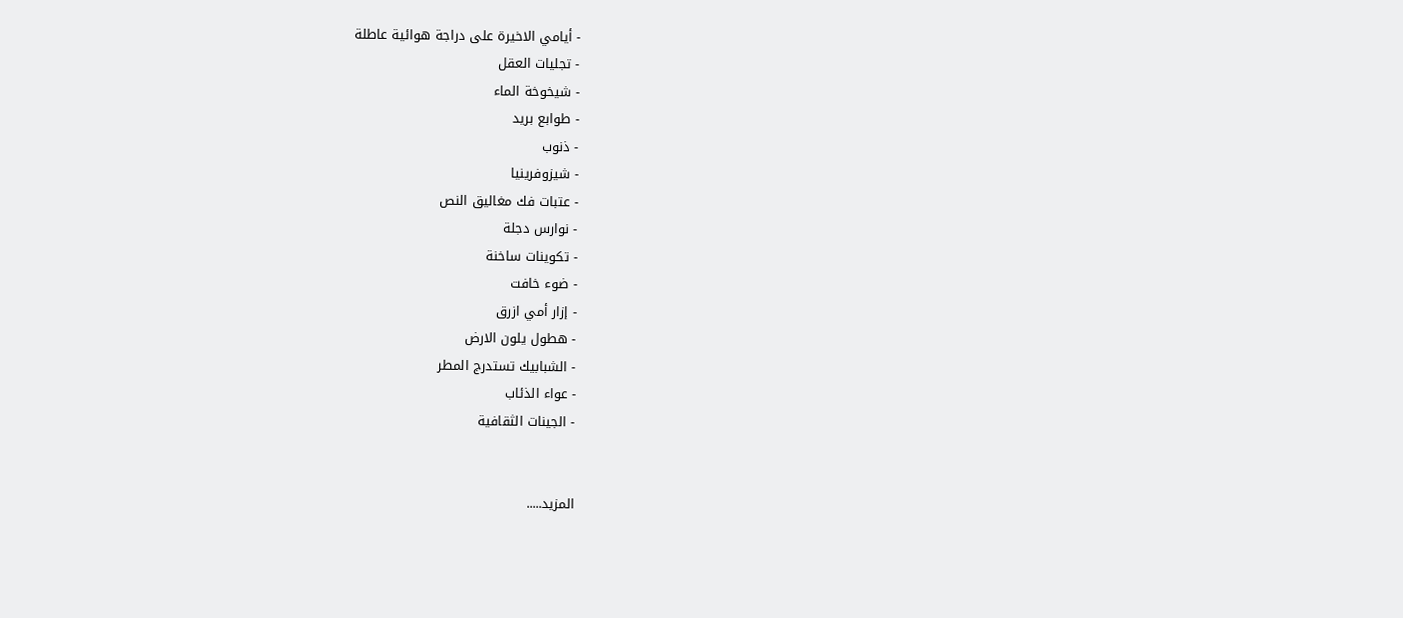- أيامي الاخيرة على دراجة هوائية عاطلة
- تجليات العقل
- شيخوخة الماء
- طوابع بريد
- ذنوب
- شيزوفرينيا
- عتبات فك مغاليق النص
- نوارس دجلة
- تكوينات ساخنة
- ضوء خافت
- إزار أمي ازرق
- هطول يلون الارض
- الشبابيك تستدرج المطر
- عواء الذئاب
- الجينات الثقافية


المزيد.....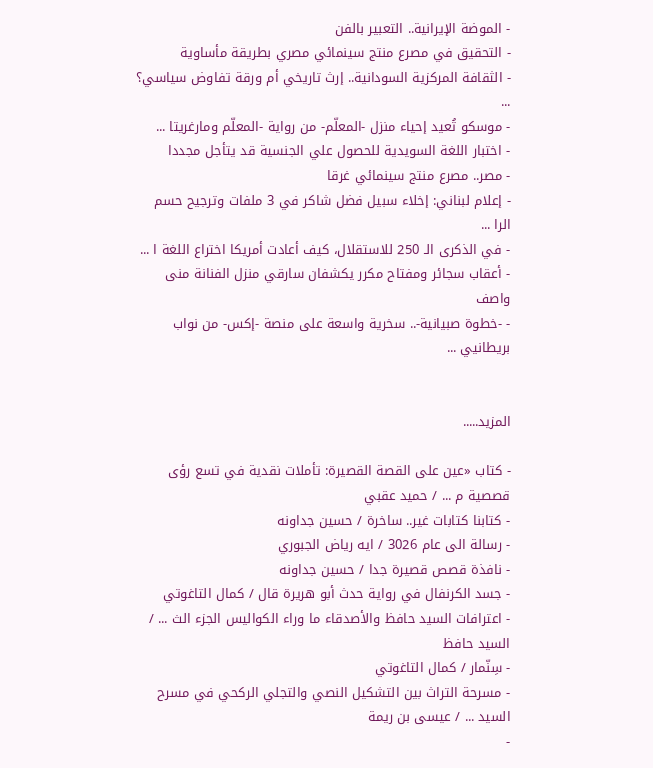- الموضة الإيرانية.. التعبير بالفن
- التحقيق في مصرع منتج سينمائي مصري بطريقة مأساوية
- الثقافة المركزية السودانية.. إرث تاريخي أم ورقة تفاوض سياسي؟ ...
- موسكو تُعيد إحياء منزل -المعلّم- من رواية -المعلّم ومارغريتا ...
- اختبار اللغة السويدية للحصول علي الجنسية قد يتأجل مجددا
- مصر.. مصرع منتج سينمائي غرقا
- إعلام لبناني: إخلاء سبيل فضل شاكر في 3 ملفات وترجيح حسم الرا ...
- في الذكرى الـ 250 للاستقلال، كيف أعادت أمريكا اختراع اللغة ا ...
- أعقاب سجائر ومفتاح مكرر يكشفان سارقي منزل الفنانة منى واصف
- -خطوة صبيانية-.. سخرية واسعة على منصة -إكس- من نواب بريطانيي ...


المزيد.....

- كتاب «عين على القصة القصيرة: تأملات نقدية في تسع رؤى قصصية م ... / حميد عقبي
- كتابنا كتابات غير.. ساخرة / حسين جداونه
- رسالة الى عام 3026 / ايه رياض الجبوري
- نافذة قصص قصيرة جدا / حسين جداونه
- جسد الكرنفال في رواية حدث أبو هريرة قال / كمال التاغوتي
- اعترافات السيد حافظ والأصدقاء ما وراء الكواليس الجزء الث ... / السيد حافظ
- سِنّمار / كمال التاغوتي
- مسرحة التراث بين التشكيل النصي والتجلي الركحي في مسرح السيد ... / عيسى بن ريمة
-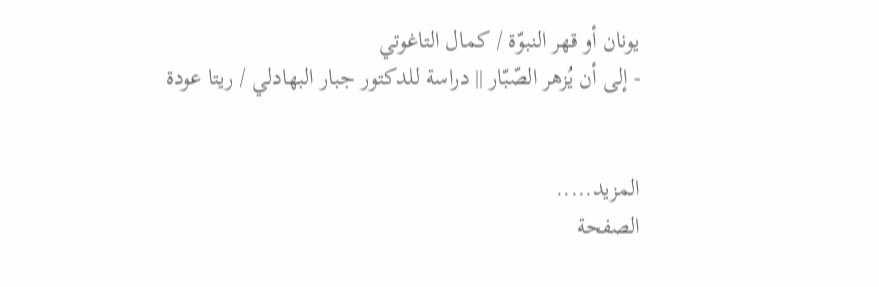يونان أو قهر النبوّة / كمال التاغوتي
- إلى أن يُزهر الصّبّار || دراسة للدكتور جبار البهادلي / ريتا عودة


المزيد.....
الصفحة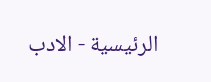الرئيسية - الادب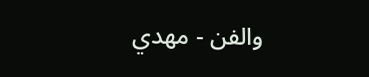والفن - مهدي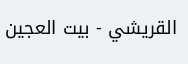القريشي - بيت العجين